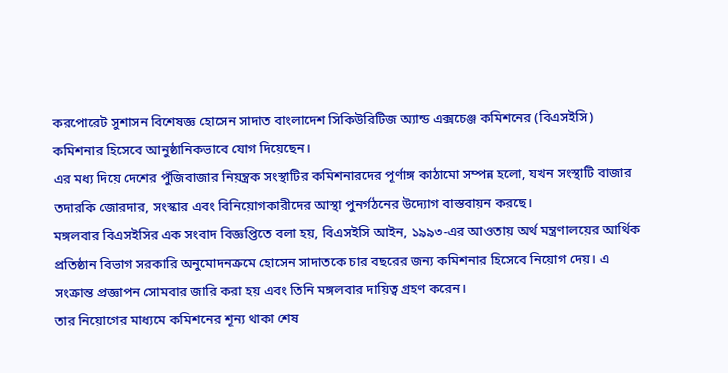করপোরেট সুশাসন বিশেষজ্ঞ হোসেন সাদাত বাংলাদেশ সিকিউরিটিজ অ্যান্ড এক্সচেঞ্জ কমিশনের (বিএসইসি) কমিশনার হিসেবে আনুষ্ঠানিকভাবে যোগ দিয়েছেন।
এর মধ্য দিয়ে দেশের পুঁজিবাজার নিয়ন্ত্রক সংস্থাটির কমিশনারদের পূর্ণাঙ্গ কাঠামো সম্পন্ন হলো, যখন সংস্থাটি বাজার তদারকি জোরদার, সংস্কার এবং বিনিয়োগকারীদের আস্থা পুনর্গঠনের উদ্যোগ বাস্তবায়ন করছে।
মঙ্গলবার বিএসইসির এক সংবাদ বিজ্ঞপ্তিতে বলা হয়, বিএসইসি আইন, ১৯৯৩-এর আওতায় অর্থ মন্ত্রণালয়ের আর্থিক প্রতিষ্ঠান বিভাগ সরকারি অনুমোদনক্রমে হোসেন সাদাতকে চার বছরের জন্য কমিশনার হিসেবে নিয়োগ দেয়। এ সংক্রান্ত প্রজ্ঞাপন সোমবার জারি করা হয় এবং তিনি মঙ্গলবার দায়িত্ব গ্রহণ করেন।
তার নিয়োগের মাধ্যমে কমিশনের শূন্য থাকা শেষ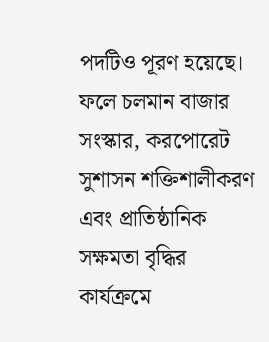পদটিও পূরণ হয়েছে। ফলে চলমান বাজার সংস্কার, করপোরেট সুশাসন শক্তিশালীকরণ এবং প্রাতিষ্ঠানিক সক্ষমতা বৃদ্ধির কার্যক্রমে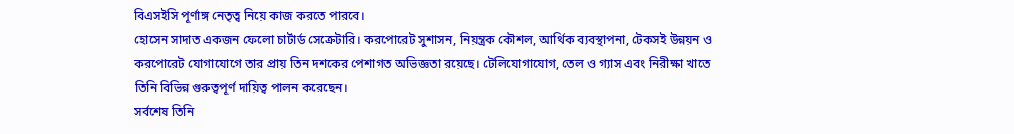বিএসইসি পূর্ণাঙ্গ নেতৃত্ব নিয়ে কাজ করতে পারবে।
হোসেন সাদাত একজন ফেলো চার্টার্ড সেক্রেটারি। করপোরেট সুশাসন, নিয়ন্ত্রক কৌশল, আর্থিক ব্যবস্থাপনা, টেকসই উন্নয়ন ও করপোরেট যোগাযোগে তার প্রায় তিন দশকের পেশাগত অভিজ্ঞতা রয়েছে। টেলিযোগাযোগ, তেল ও গ্যাস এবং নিরীক্ষা খাতে তিনি বিভিন্ন গুরুত্বপূর্ণ দায়িত্ব পালন করেছেন।
সর্বশেষ তিনি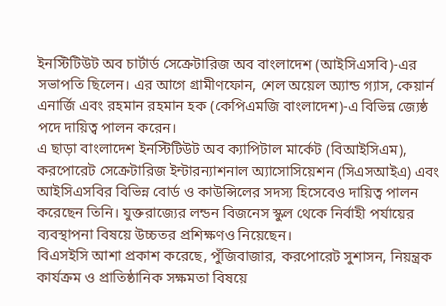ইনস্টিটিউট অব চার্টার্ড সেক্রেটারিজ অব বাংলাদেশ (আইসিএসবি)-এর সভাপতি ছিলেন। এর আগে গ্রামীণফোন, শেল অয়েল অ্যান্ড গ্যাস, কেয়ার্ন এনার্জি এবং রহমান রহমান হক (কেপিএমজি বাংলাদেশ)-এ বিভিন্ন জ্যেষ্ঠ পদে দায়িত্ব পালন করেন।
এ ছাড়া বাংলাদেশ ইনস্টিটিউট অব ক্যাপিটাল মার্কেট (বিআইসিএম), করপোরেট সেক্রেটারিজ ইন্টারন্যাশনাল অ্যাসোসিয়েশন (সিএসআইএ) এবং আইসিএসবির বিভিন্ন বোর্ড ও কাউন্সিলের সদস্য হিসেবেও দায়িত্ব পালন করেছেন তিনি। যুক্তরাজ্যের লন্ডন বিজনেস স্কুল থেকে নির্বাহী পর্যায়ের ব্যবস্থাপনা বিষয়ে উচ্চতর প্রশিক্ষণও নিয়েছেন।
বিএসইসি আশা প্রকাশ করেছে, পুঁজিবাজার, করপোরেট সুশাসন, নিয়ন্ত্রক কার্যক্রম ও প্রাতিষ্ঠানিক সক্ষমতা বিষয়ে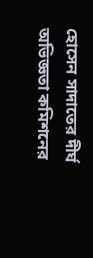হোসেন সাদাতের দীর্ঘ অভিজ্ঞতা কমিশনের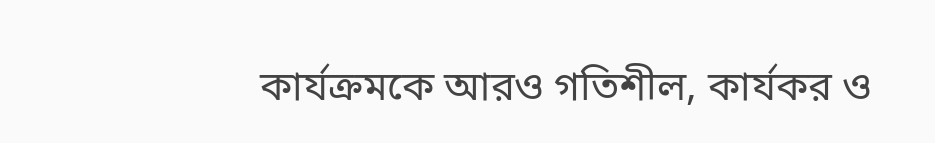কার্যক্রমকে আরও গতিশীল, কার্যকর ও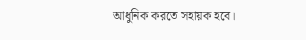আধুনিক করতে সহায়ক হবে।